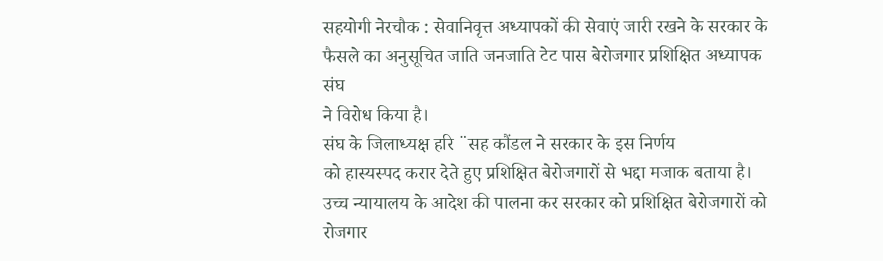सहयोगी नेरचौक : सेवानिवृत्त अध्यापकों की सेवाएं जारी रखने के सरकार के
फैसले का अनुसूचित जाति जनजाति टेट पास बेरोजगार प्रशिक्षित अध्यापक संघ
ने विरोध किया है।
संघ के जिलाध्यक्ष हरि ¨सह कौंडल ने सरकार के इस निर्णय
को हास्यस्पद करार देते हुए प्रशिक्षित बेरोजगारों से भद्दा मजाक बताया है।
उच्च न्यायालय के आदेश की पालना कर सरकार को प्रशिक्षित बेरोजगारों को
रोजगार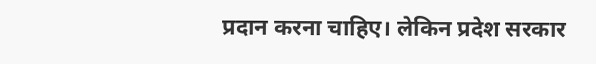प्रदान करना चाहिए। लेकिन प्रदेश सरकार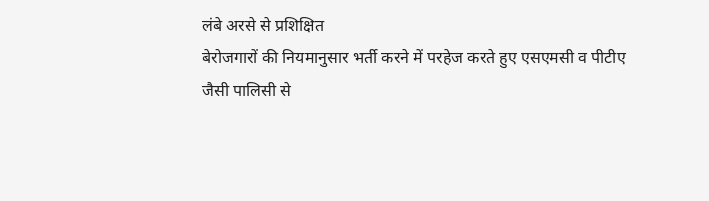लंबे अरसे से प्रशिक्षित
बेरोजगारों की नियमानुसार भर्ती करने में परहेज करते हुए एसएमसी व पीटीए
जैसी पालिसी से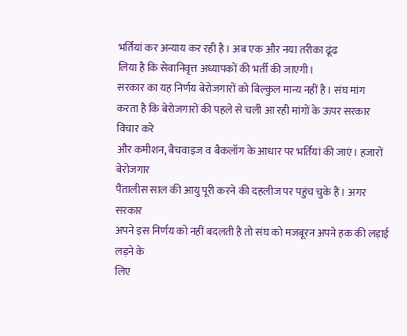भर्तियां कर अन्याय कर रही है। अब एक और नया तरीका ढूंढ
लिया है कि सेवानिवृत्त अध्यापकों की भर्ती की जाएगी।
सरकार का यह निर्णय बेरोजगारों को बिल्कुल मान्य नहीं है। संघ मांग
करता है कि बेरोजगारों की पहले से चली आ रही मांगों के ऊपर सरकार विचार करे
और कमीशन, बैचवाइज व बैकलॉग के आधार पर भर्तियां की जाएं। हजारों बेरोजगार
पैंतालीस साल की आयु पूरी करने की दहलीज पर पहुंच चुके हैं। अगर सरकार
अपने इस निर्णय को नहीं बदलती है तो संघ को मजबूरन अपने हक की लड़ाई लड़ने के
लिए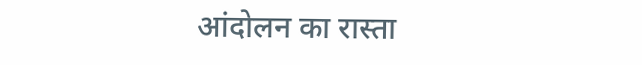आंदोलन का रास्ता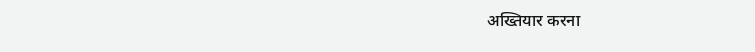अख्तियार करना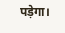पड़ेगा।